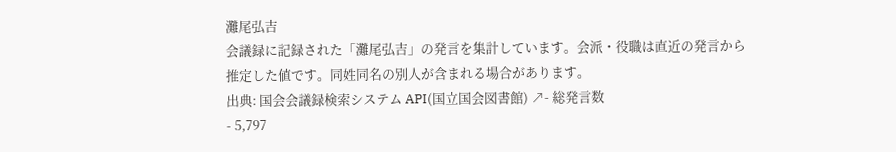灘尾弘吉
会議録に記録された「灘尾弘吉」の発言を集計しています。会派・役職は直近の発言から推定した値です。同姓同名の別人が含まれる場合があります。
出典: 国会会議録検索システム API(国立国会図書館) ↗- 総発言数
- 5,797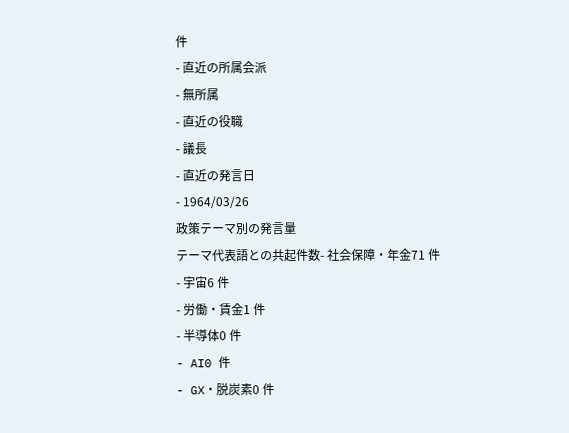件
- 直近の所属会派
- 無所属
- 直近の役職
- 議長
- 直近の発言日
- 1964/03/26
政策テーマ別の発言量
テーマ代表語との共起件数- 社会保障・年金71 件
- 宇宙6 件
- 労働・賃金1 件
- 半導体0 件
- AI0 件
- GX・脱炭素0 件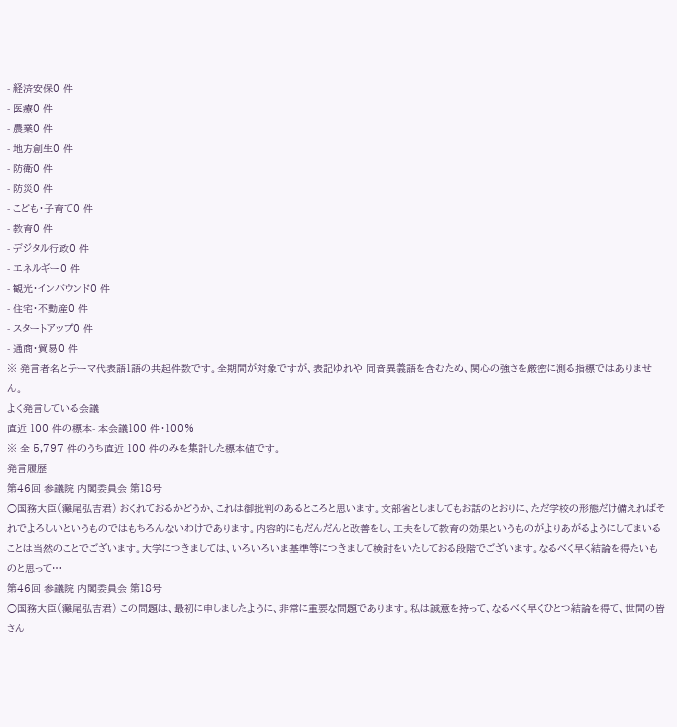- 経済安保0 件
- 医療0 件
- 農業0 件
- 地方創生0 件
- 防衛0 件
- 防災0 件
- こども・子育て0 件
- 教育0 件
- デジタル行政0 件
- エネルギー0 件
- 観光・インバウンド0 件
- 住宅・不動産0 件
- スタートアップ0 件
- 通商・貿易0 件
※ 発言者名とテーマ代表語1語の共起件数です。全期間が対象ですが、表記ゆれや 同音異義語を含むため、関心の強さを厳密に測る指標ではありません。
よく発言している会議
直近 100 件の標本- 本会議100 件・100%
※ 全 5,797 件のうち直近 100 件のみを集計した標本値です。
発言履歴
第46回 参議院 内閣委員会 第18号
○国務大臣(灘尾弘吉君) おくれておるかどうか、これは御批判のあるところと思います。文部省としましてもお話のとおりに、ただ学校の形態だけ備えればそれでよろしいというものではもちろんないわけであります。内容的にもだんだんと改善をし、工夫をして教育の効果というものがよりあがるようにしてまいることは当然のことでございます。大学につきましては、いろいろいま基準等につきまして検討をいたしておる段階でございます。なるべく早く結論を得たいものと思って…
第46回 参議院 内閣委員会 第18号
○国務大臣(灘尾弘吉君) この問題は、最初に申しましたように、非常に重要な問題であります。私は誠意を持って、なるべく早くひとつ結論を得て、世間の皆さん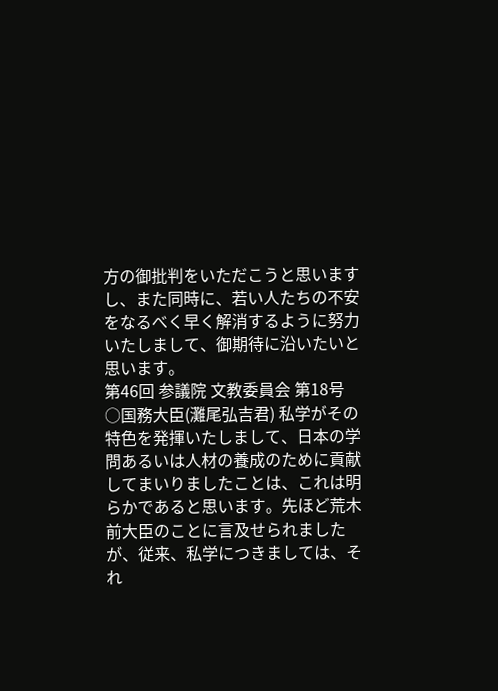方の御批判をいただこうと思いますし、また同時に、若い人たちの不安をなるべく早く解消するように努力いたしまして、御期待に沿いたいと思います。
第46回 参議院 文教委員会 第18号
○国務大臣(灘尾弘吉君) 私学がその特色を発揮いたしまして、日本の学問あるいは人材の養成のために貢献してまいりましたことは、これは明らかであると思います。先ほど荒木前大臣のことに言及せられましたが、従来、私学につきましては、それ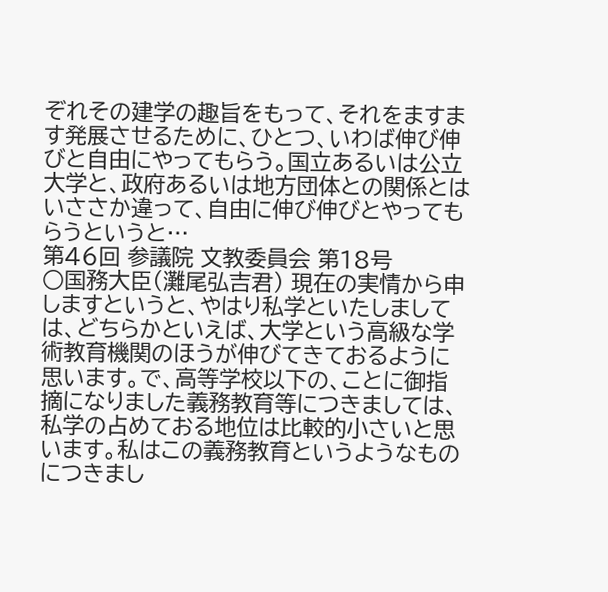ぞれその建学の趣旨をもって、それをますます発展させるために、ひとつ、いわば伸び伸びと自由にやってもらう。国立あるいは公立大学と、政府あるいは地方団体との関係とはいささか違って、自由に伸び伸びとやってもらうというと…
第46回 参議院 文教委員会 第18号
○国務大臣(灘尾弘吉君) 現在の実情から申しますというと、やはり私学といたしましては、どちらかといえば、大学という高級な学術教育機関のほうが伸びてきておるように思います。で、高等学校以下の、ことに御指摘になりました義務教育等につきましては、私学の占めておる地位は比較的小さいと思います。私はこの義務教育というようなものにつきまし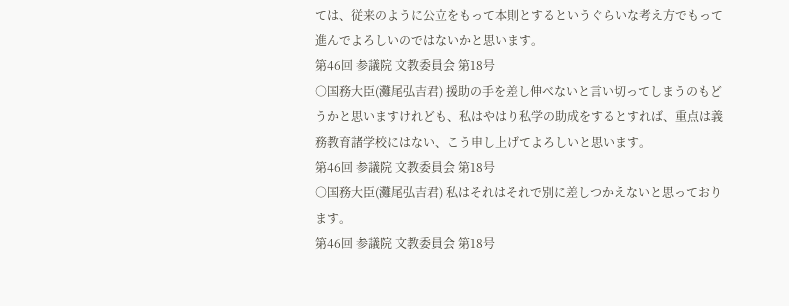ては、従来のように公立をもって本則とするというぐらいな考え方でもって進んでよろしいのではないかと思います。
第46回 参議院 文教委員会 第18号
○国務大臣(灘尾弘吉君) 援助の手を差し伸べないと言い切ってしまうのもどうかと思いますけれども、私はやはり私学の助成をするとすれば、重点は義務教育諸学校にはない、こう申し上げてよろしいと思います。
第46回 参議院 文教委員会 第18号
○国務大臣(灘尾弘吉君) 私はそれはそれで別に差しつかえないと思っております。
第46回 参議院 文教委員会 第18号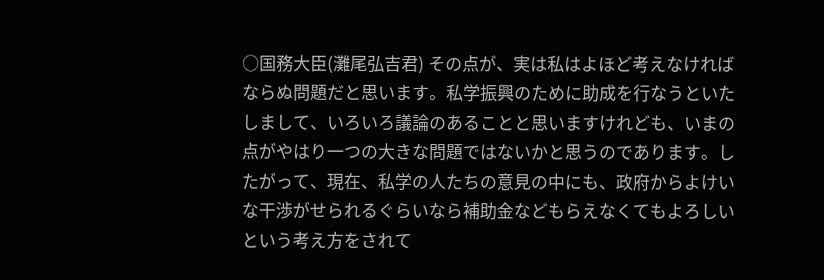○国務大臣(灘尾弘吉君) その点が、実は私はよほど考えなければならぬ問題だと思います。私学振興のために助成を行なうといたしまして、いろいろ議論のあることと思いますけれども、いまの点がやはり一つの大きな問題ではないかと思うのであります。したがって、現在、私学の人たちの意見の中にも、政府からよけいな干渉がせられるぐらいなら補助金などもらえなくてもよろしいという考え方をされて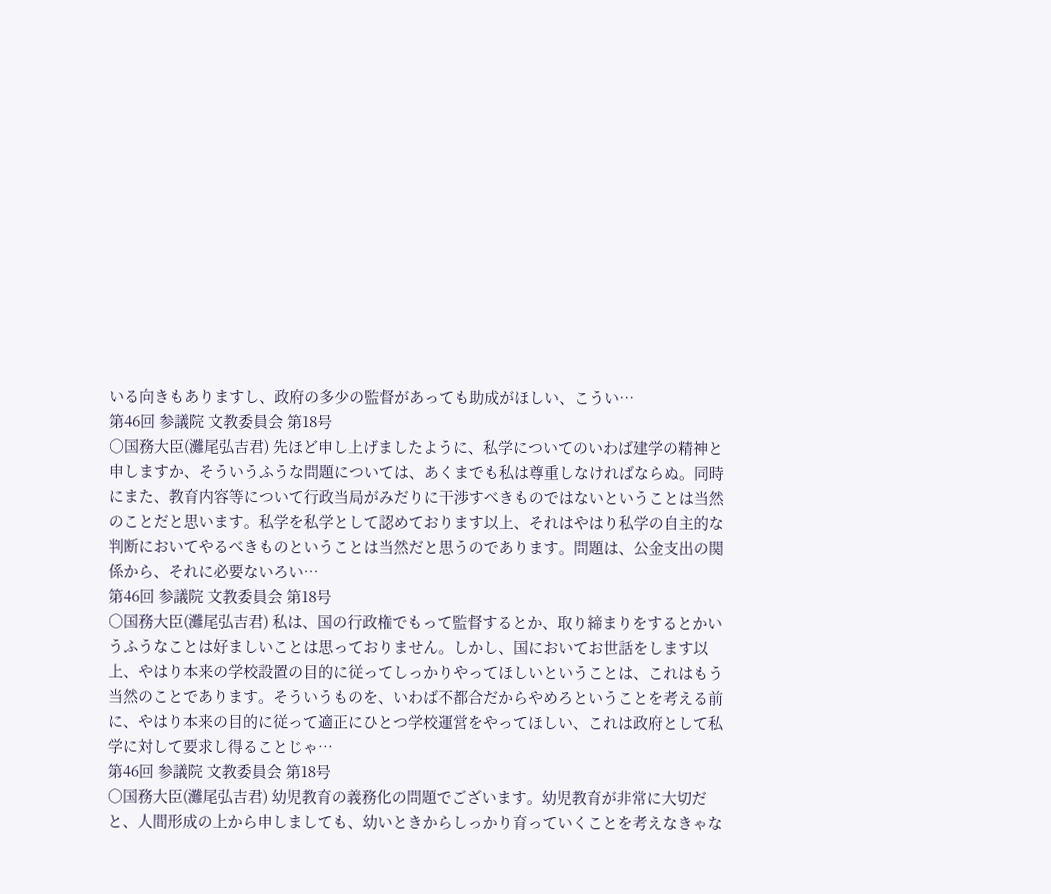いる向きもありますし、政府の多少の監督があっても助成がほしい、こうい…
第46回 参議院 文教委員会 第18号
○国務大臣(灘尾弘吉君) 先ほど申し上げましたように、私学についてのいわば建学の精神と申しますか、そういうふうな問題については、あくまでも私は尊重しなければならぬ。同時にまた、教育内容等について行政当局がみだりに干渉すべきものではないということは当然のことだと思います。私学を私学として認めております以上、それはやはり私学の自主的な判断においてやるべきものということは当然だと思うのであります。問題は、公金支出の関係から、それに必要ないろい…
第46回 参議院 文教委員会 第18号
○国務大臣(灘尾弘吉君) 私は、国の行政権でもって監督するとか、取り締まりをするとかいうふうなことは好ましいことは思っておりません。しかし、国においてお世話をします以上、やはり本来の学校設置の目的に従ってしっかりやってほしいということは、これはもう当然のことであります。そういうものを、いわば不都合だからやめろということを考える前に、やはり本来の目的に従って適正にひとつ学校運営をやってほしい、これは政府として私学に対して要求し得ることじゃ…
第46回 参議院 文教委員会 第18号
○国務大臣(灘尾弘吉君) 幼児教育の義務化の問題でございます。幼児教育が非常に大切だと、人間形成の上から申しましても、幼いときからしっかり育っていくことを考えなきゃな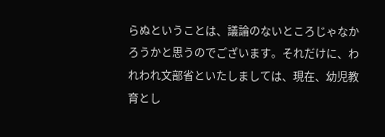らぬということは、議論のないところじゃなかろうかと思うのでございます。それだけに、われわれ文部省といたしましては、現在、幼児教育とし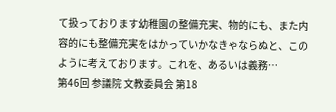て扱っております幼稚園の整備充実、物的にも、また内容的にも整備充実をはかっていかなきゃならぬと、このように考えております。これを、あるいは義務…
第46回 参議院 文教委員会 第18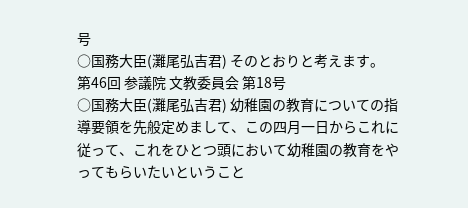号
○国務大臣(灘尾弘吉君) そのとおりと考えます。
第46回 参議院 文教委員会 第18号
○国務大臣(灘尾弘吉君) 幼稚園の教育についての指導要領を先般定めまして、この四月一日からこれに従って、これをひとつ頭において幼稚園の教育をやってもらいたいということ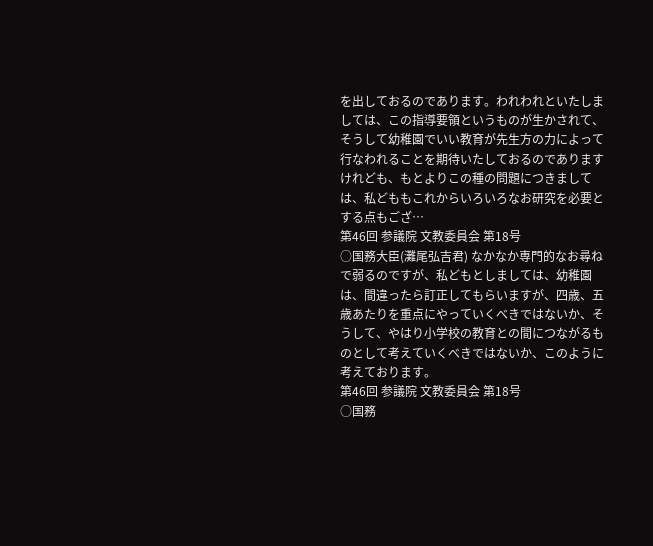を出しておるのであります。われわれといたしましては、この指導要領というものが生かされて、そうして幼稚園でいい教育が先生方の力によって行なわれることを期待いたしておるのでありますけれども、もとよりこの種の問題につきましては、私どももこれからいろいろなお研究を必要とする点もござ…
第46回 参議院 文教委員会 第18号
○国務大臣(灘尾弘吉君) なかなか専門的なお尋ねで弱るのですが、私どもとしましては、幼稚園は、間違ったら訂正してもらいますが、四歳、五歳あたりを重点にやっていくべきではないか、そうして、やはり小学校の教育との間につながるものとして考えていくべきではないか、このように考えております。
第46回 参議院 文教委員会 第18号
○国務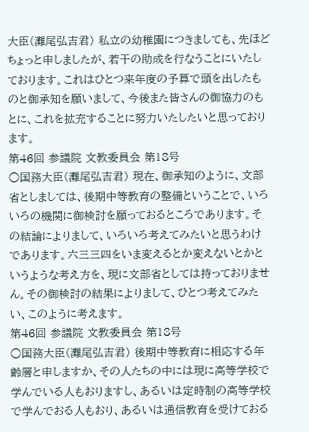大臣(灘尾弘吉君) 私立の幼稚園につきましても、先ほどちょっと申しましたが、若干の助成を行なうことにいたしております。これはひとつ来年度の予算で頭を出したものと御承知を願いまして、今後また皆さんの御協力のもとに、これを拡充することに努力いたしたいと思っております。
第46回 参議院 文教委員会 第18号
○国務大臣(灘尾弘吉君) 現在、御承知のように、文部省としましては、後期中等教育の整備ということで、いろいろの機関に御検討を願っておるところであります。その結論によりまして、いろいろ考えてみたいと思うわけであります。六三三四をいま変えるとか変えないとかというような考え方を、現に文部省としては持っておりません。その御検討の結果によりまして、ひとつ考えてみたい、このように考えます。
第46回 参議院 文教委員会 第18号
○国務大臣(灘尾弘吉君) 後期中等教育に相応する年齢層と申しますか、その人たちの中には現に高等学校で学んでいる人もおりますし、あるいは定時制の高等学校で学んでおる人もおり、あるいは通信教育を受けておる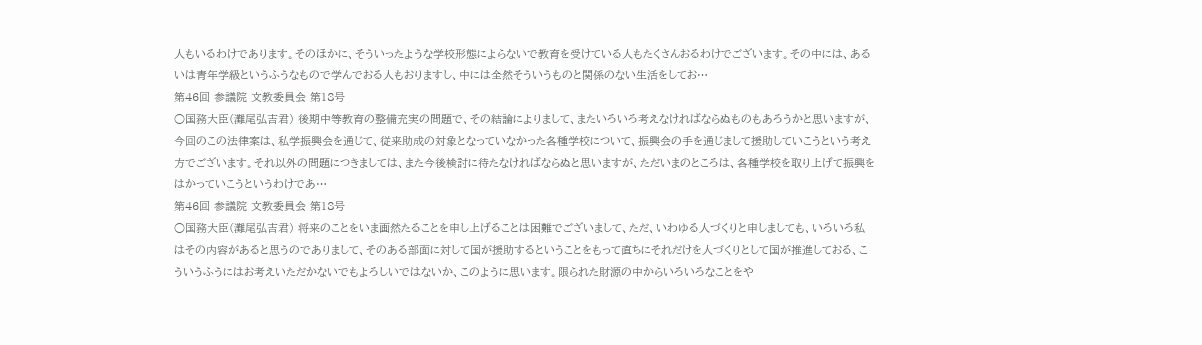人もいるわけであります。そのほかに、そういったような学校形態によらないで教育を受けている人もたくさんおるわけでございます。その中には、あるいは青年学級というふうなもので学んでおる人もおりますし、中には全然そういうものと関係のない生活をしてお…
第46回 参議院 文教委員会 第18号
○国務大臣(灘尾弘吉君) 後期中等教育の整備充実の問題で、その結論によりまして、またいろいろ考えなければならぬものもあろうかと思いますが、今回のこの法律案は、私学振興会を通じて、従来助成の対象となっていなかった各種学校について、振興会の手を通じまして援助していこうという考え方でございます。それ以外の問題につきましては、また今後検討に待たなければならぬと思いますが、ただいまのところは、各種学校を取り上げて振興をはかっていこうというわけであ…
第46回 参議院 文教委員会 第18号
○国務大臣(灘尾弘吉君) 将来のことをいま画然たることを申し上げることは困難でございまして、ただ、いわゆる人づくりと申しましても、いろいろ私はその内容があると思うのでありまして、そのある部面に対して国が援助するということをもって直ちにそれだけを人づくりとして国が推進しておる、こういうふうにはお考えいただかないでもよろしいではないか、このように思います。限られた財源の中からいろいろなことをや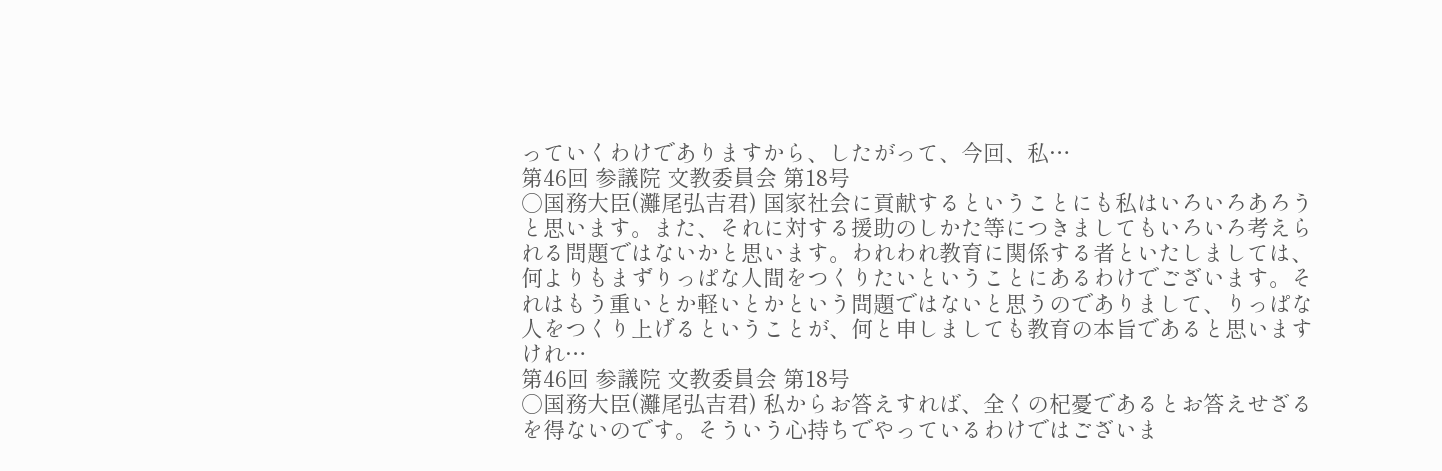っていくわけでありますから、したがって、今回、私…
第46回 参議院 文教委員会 第18号
○国務大臣(灘尾弘吉君) 国家社会に貢献するということにも私はいろいろあろうと思います。また、それに対する援助のしかた等につきましてもいろいろ考えられる問題ではないかと思います。われわれ教育に関係する者といたしましては、何よりもまずりっぱな人間をつくりたいということにあるわけでございます。それはもう重いとか軽いとかという問題ではないと思うのでありまして、りっぱな人をつくり上げるということが、何と申しましても教育の本旨であると思いますけれ…
第46回 参議院 文教委員会 第18号
○国務大臣(灘尾弘吉君) 私からお答えすれば、全くの杞憂であるとお答えせざるを得ないのです。そういう心持ちでやっているわけではございま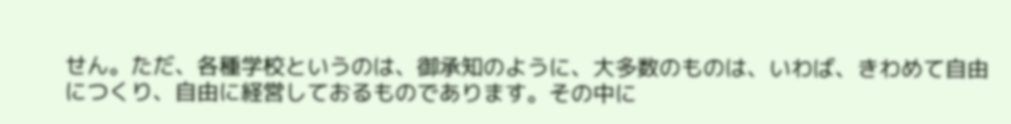せん。ただ、各種学校というのは、御承知のように、大多数のものは、いわば、きわめて自由につくり、自由に経営しておるものであります。その中に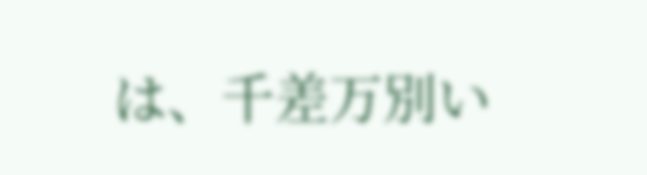は、千差万別い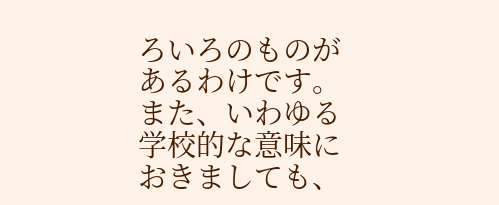ろいろのものがあるわけです。また、いわゆる学校的な意味におきましても、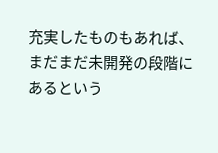充実したものもあれば、まだまだ未開発の段階にあるという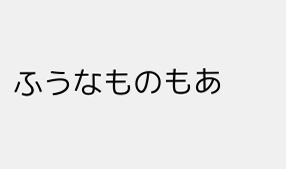ふうなものもあ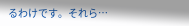るわけです。それら…